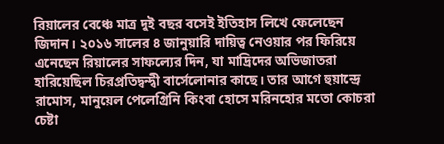রিয়ালের বেঞ্চে মাত্র দুই বছর বসেই ইতিহাস লিখে ফেলেছেন জিদান। ২০১৬ সালের ৪ জানুয়ারি দায়িত্ব নেওয়ার পর ফিরিয়ে এনেছেন রিয়ালের সাফল্যের দিন, যা মাদ্রিদের অভিজাতরা হারিয়েছিল চিরপ্রতিদ্বন্দ্বী বার্সেলোনার কাছে। তার আগে হুয়ান্দ্রে রামোস, মানুয়েল পেলেগ্রিনি কিংবা হোসে মরিনহোর মতো কোচরা চেষ্টা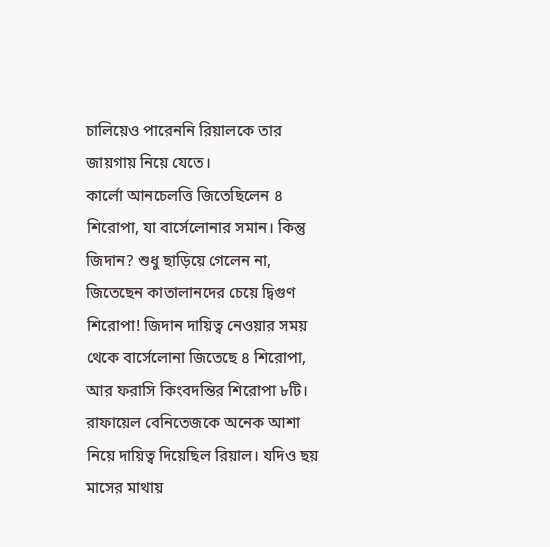চালিয়েও পারেননি রিয়ালকে তার জায়গায় নিয়ে যেতে।
কার্লো আনচেলত্তি জিতেছিলেন ৪ শিরোপা, যা বার্সেলোনার সমান। কিন্তু জিদান? শুধু ছাড়িয়ে গেলেন না, জিতেছেন কাতালানদের চেয়ে দ্বিগুণ শিরোপা! জিদান দায়িত্ব নেওয়ার সময় থেকে বার্সেলোনা জিতেছে ৪ শিরোপা, আর ফরাসি কিংবদন্তির শিরোপা ৮টি।
রাফায়েল বেনিতেজকে অনেক আশা নিয়ে দায়িত্ব দিয়েছিল রিয়াল। যদিও ছয় মাসের মাথায়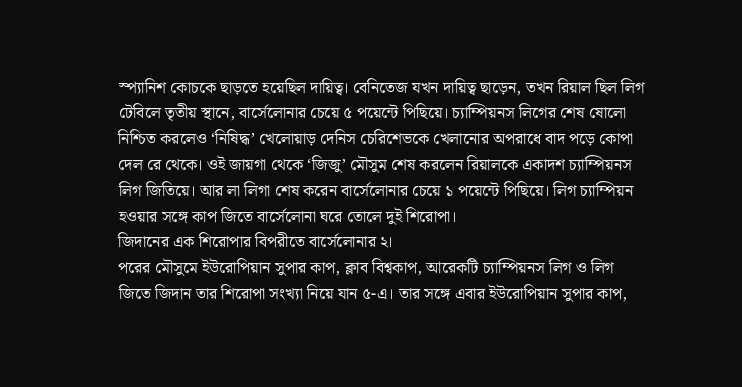স্প্যানিশ কোচকে ছাড়তে হয়েছিল দায়িত্ব। বেনিতেজ যখন দায়িত্ব ছাড়েন, তখন রিয়াল ছিল লিগ টেবিলে তৃতীয় স্থানে, বার্সেলোনার চেয়ে ৫ পয়েন্টে পিছিয়ে। চ্যাম্পিয়নস লিগের শেষ ষোলো নিশ্চিত করলেও ‘নিষিদ্ধ’ খেলোয়াড় দেনিস চেরিশেভকে খেলানোর অপরাধে বাদ পড়ে কোপা দেল রে থেকে। ওই জায়গা থেকে ‘জিজু’ মৌসুম শেষ করলেন রিয়ালকে একাদশ চ্যাম্পিয়নস লিগ জিতিয়ে। আর লা লিগা শেষ করেন বার্সেলোনার চেয়ে ১ পয়েন্টে পিছিয়ে। লিগ চ্যাম্পিয়ন হওয়ার সঙ্গে কাপ জিতে বার্সেলোনা ঘরে তোলে দুই শিরোপা।
জিদানের এক শিরোপার বিপরীতে বার্সেলোনার ২।
পরের মৌসুমে ইউরোপিয়ান সুপার কাপ, ক্লাব বিশ্বকাপ, আরেকটি চ্যাম্পিয়নস লিগ ও লিগ জিতে জিদান তার শিরোপা সংখ্যা নিয়ে যান ৫-এ। তার সঙ্গে এবার ইউরোপিয়ান সুপার কাপ,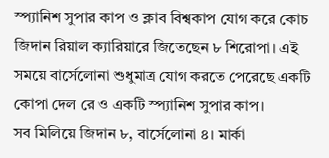স্প্যানিশ সুপার কাপ ও ক্লাব বিশ্বকাপ যোগ করে কোচ জিদান রিয়াল ক্যারিয়ারে জিতেছেন ৮ শিরোপা। এই সময়ে বার্সেলোনা শুধুমাত্র যোগ করতে পেরেছে একটি কোপা দেল রে ও একটি স্প্যানিশ সুপার কাপ।
সব মিলিয়ে জিদান ৮, বার্সেলোনা ৪। মার্কা